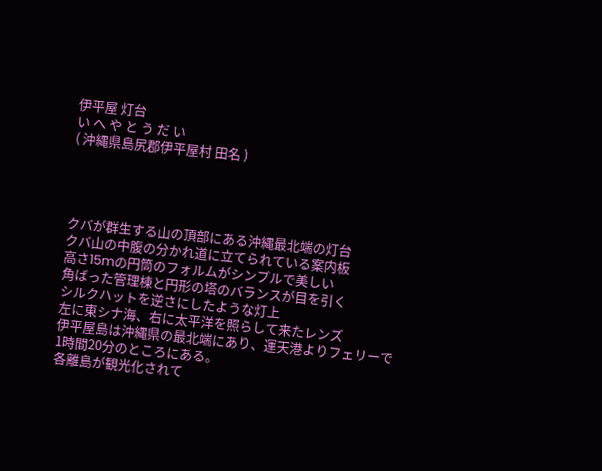伊平屋 灯台
い へ や と う だ い
( 沖縄県島尻郡伊平屋村 田名 )




クバが群生する山の頂部にある沖縄最北端の灯台
クバ山の中腹の分かれ道に立てられている案内板
高さ15mの円筒のフォルムがシンプルで美しい
角ばった管理棟と円形の塔のバランスが目を引く
シルクハットを逆さにしたような灯上
左に東シナ海、右に太平洋を照らして来たレンズ
伊平屋島は沖縄県の最北端にあり、運天港よりフェリーで1時間20分のところにある。
各離島が観光化されて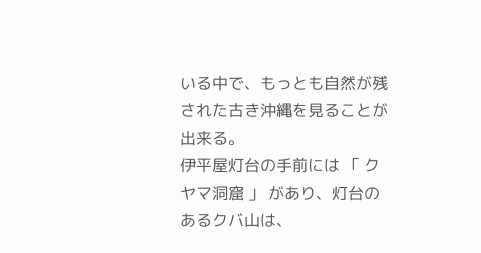いる中で、もっとも自然が残された古き沖縄を見ることが出来る。
伊平屋灯台の手前には 「 クヤマ洞窟 」 があり、灯台のあるクバ山は、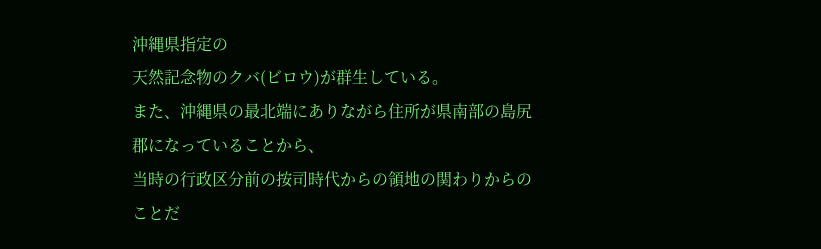沖縄県指定の
天然記念物のクバ(ビロウ)が群生している。
また、沖縄県の最北端にありながら住所が県南部の島尻郡になっていることから、
当時の行政区分前の按司時代からの領地の関わりからのことだ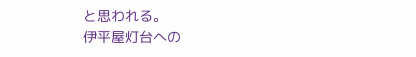と思われる。
伊平屋灯台への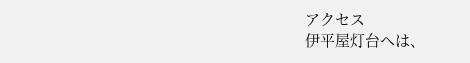アクセス
伊平屋灯台へは、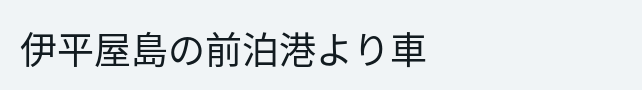伊平屋島の前泊港より車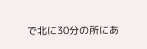で北に30分の所にあ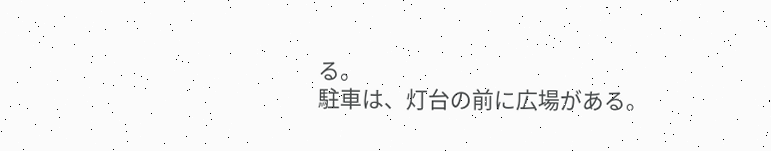る。
駐車は、灯台の前に広場がある。